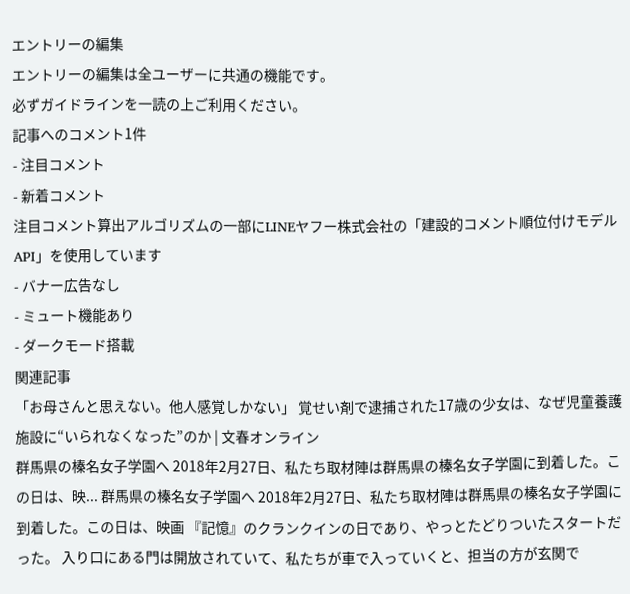エントリーの編集
エントリーの編集は全ユーザーに共通の機能です。
必ずガイドラインを一読の上ご利用ください。
記事へのコメント1件
- 注目コメント
- 新着コメント
注目コメント算出アルゴリズムの一部にLINEヤフー株式会社の「建設的コメント順位付けモデルAPI」を使用しています
- バナー広告なし
- ミュート機能あり
- ダークモード搭載
関連記事
「お母さんと思えない。他人感覚しかない」 覚せい剤で逮捕された17歳の少女は、なぜ児童養護施設に“いられなくなった”のか | 文春オンライン
群馬県の榛名女子学園へ 2018年2月27日、私たち取材陣は群馬県の榛名女子学園に到着した。この日は、映... 群馬県の榛名女子学園へ 2018年2月27日、私たち取材陣は群馬県の榛名女子学園に到着した。この日は、映画 『記憶』のクランクインの日であり、やっとたどりついたスタートだった。 入り口にある門は開放されていて、私たちが車で入っていくと、担当の方が玄関で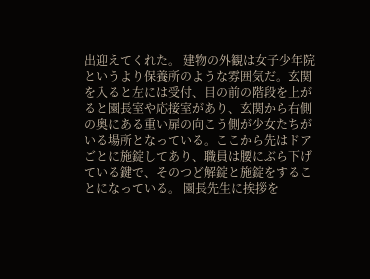出迎えてくれた。 建物の外観は女子少年院というより保養所のような雰囲気だ。玄関を入ると左には受付、目の前の階段を上がると園長室や応接室があり、玄関から右側の奥にある重い扉の向こう側が少女たちがいる場所となっている。ここから先はドアごとに施錠してあり、職員は腰にぶら下げている鍵で、そのつど解錠と施錠をすることになっている。 園長先生に挨拶を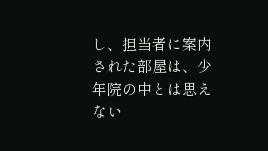し、担当者に案内された部屋は、少年院の中とは思えない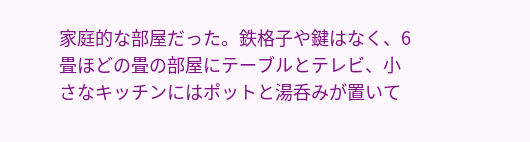家庭的な部屋だった。鉄格子や鍵はなく、6畳ほどの畳の部屋にテーブルとテレビ、小さなキッチンにはポットと湯呑みが置いて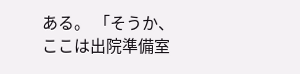ある。 「そうか、ここは出院準備室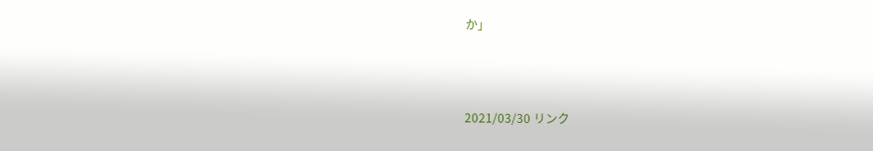か」



2021/03/30 リンク